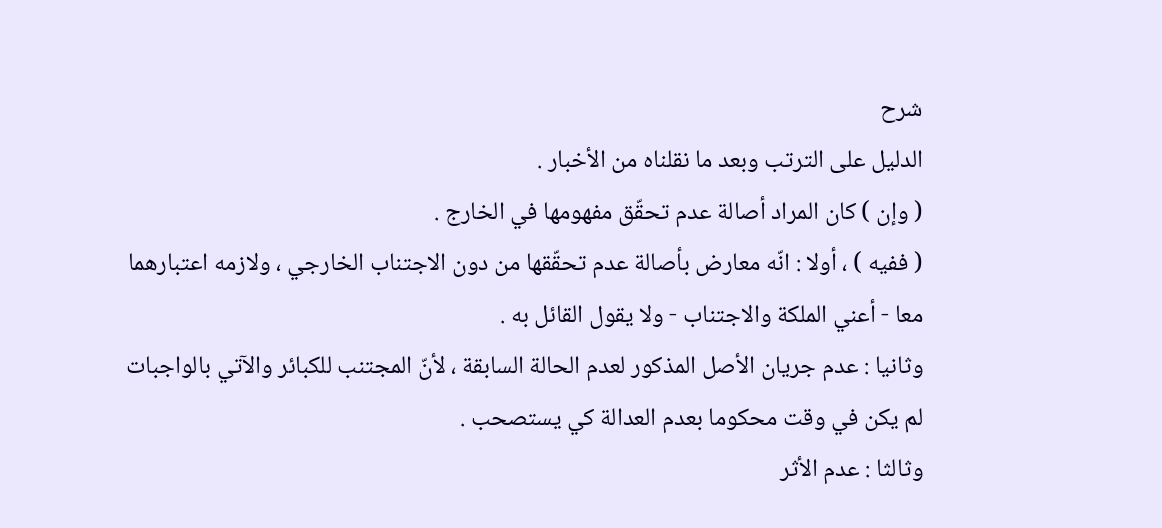شرح
الدليل على الترتب وبعد ما نقلناه من الأخبار .
( وإن ) كان المراد أصالة عدم تحقّق مفهومها في الخارج .
( ففيه ) ، أولا : انّه معارض بأصالة عدم تحقّقها من دون الاجتناب الخارجي ، ولازمه اعتبارهما معا - أعني الملكة والاجتناب - ولا يقول القائل به .
وثانيا : عدم جريان الأصل المذكور لعدم الحالة السابقة ، لأنّ المجتنب للكبائر والآتي بالواجبات لم يكن في وقت محكوما بعدم العدالة كي يستصحب .
وثالثا : عدم الأثر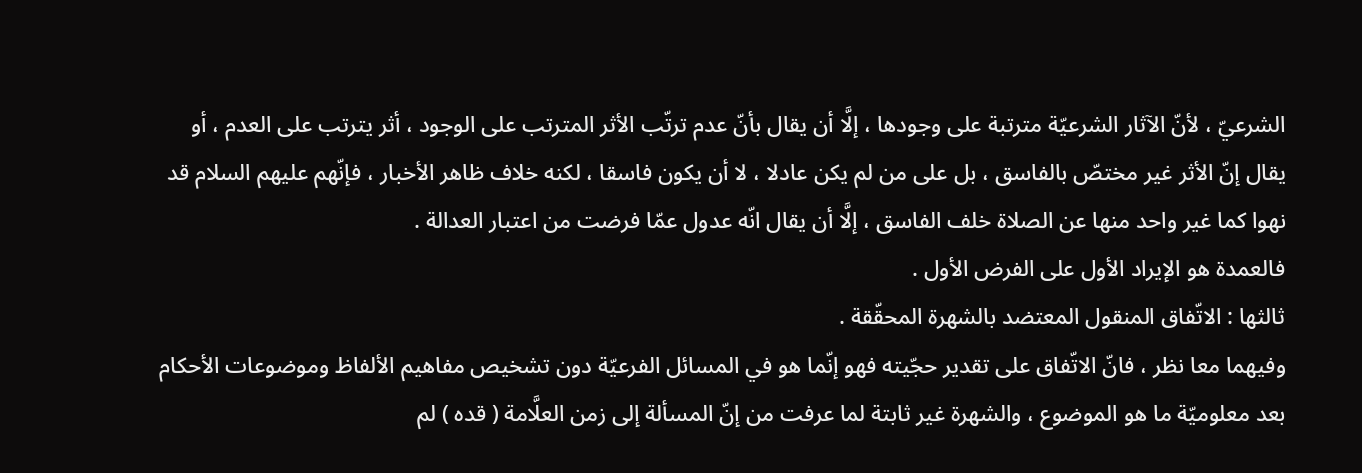الشرعيّ ، لأنّ الآثار الشرعيّة مترتبة على وجودها ، إلَّا أن يقال بأنّ عدم ترتّب الأثر المترتب على الوجود ، أثر يترتب على العدم ، أو يقال إنّ الأثر غير مختصّ بالفاسق ، بل على من لم يكن عادلا ، لا أن يكون فاسقا ، لكنه خلاف ظاهر الأخبار ، فإنّهم عليهم السلام قد نهوا كما غير واحد منها عن الصلاة خلف الفاسق ، إلَّا أن يقال انّه عدول عمّا فرضت من اعتبار العدالة .
فالعمدة هو الإيراد الأول على الفرض الأول .
ثالثها : الاتّفاق المنقول المعتضد بالشهرة المحقّقة .
وفيهما معا نظر ، فانّ الاتّفاق على تقدير حجّيته فهو إنّما هو في المسائل الفرعيّة دون تشخيص مفاهيم الألفاظ وموضوعات الأحكام بعد معلوميّة ما هو الموضوع ، والشهرة غير ثابتة لما عرفت من إنّ المسألة إلى زمن العلَّامة ( قده ) لم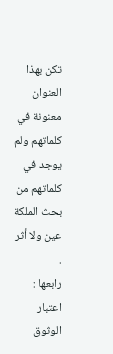تكن بهذا العنوان معنونة في كلماتهم ولم يوجد في كلماتهم من بحث الملكة عين ولا أثر .
رابعها : اعتبار الوثوق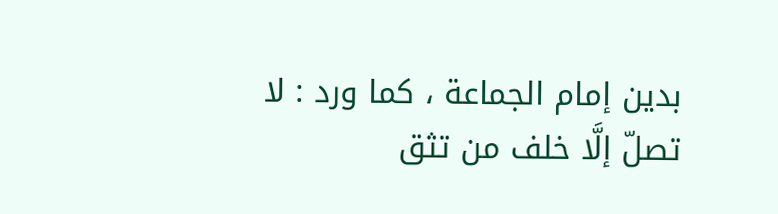بدين إمام الجماعة ، كما ورد : لا تصلّ إلَّا خلف من تثق